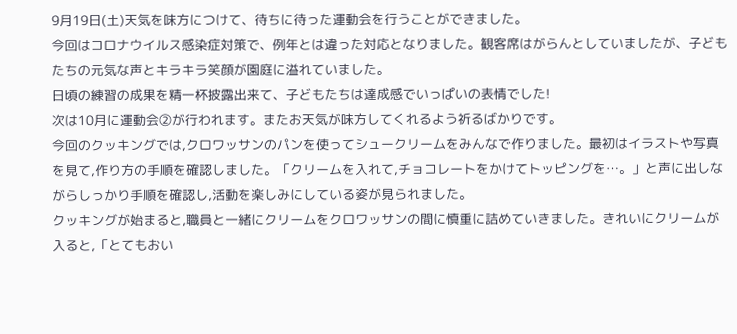9月19日(土)天気を味方につけて、待ちに待った運動会を行うことができました。
今回はコロナウイルス感染症対策で、例年とは違った対応となりました。観客席はがらんとしていましたが、子どもたちの元気な声とキラキラ笑顔が園庭に溢れていました。
日頃の練習の成果を精一杯披露出来て、子どもたちは達成感でいっぱいの表情でした!
次は10月に運動会②が行われます。またお天気が味方してくれるよう祈るばかりです。
今回のクッキングでは,クロワッサンのパンを使ってシュークリームをみんなで作りました。最初はイラストや写真を見て,作り方の手順を確認しました。「クリームを入れて,チョコレートをかけてトッピングを…。」と声に出しながらしっかり手順を確認し,活動を楽しみにしている姿が見られました。
クッキングが始まると,職員と一緒にクリームをクロワッサンの間に慎重に詰めていきました。きれいにクリームが入ると,「とてもおい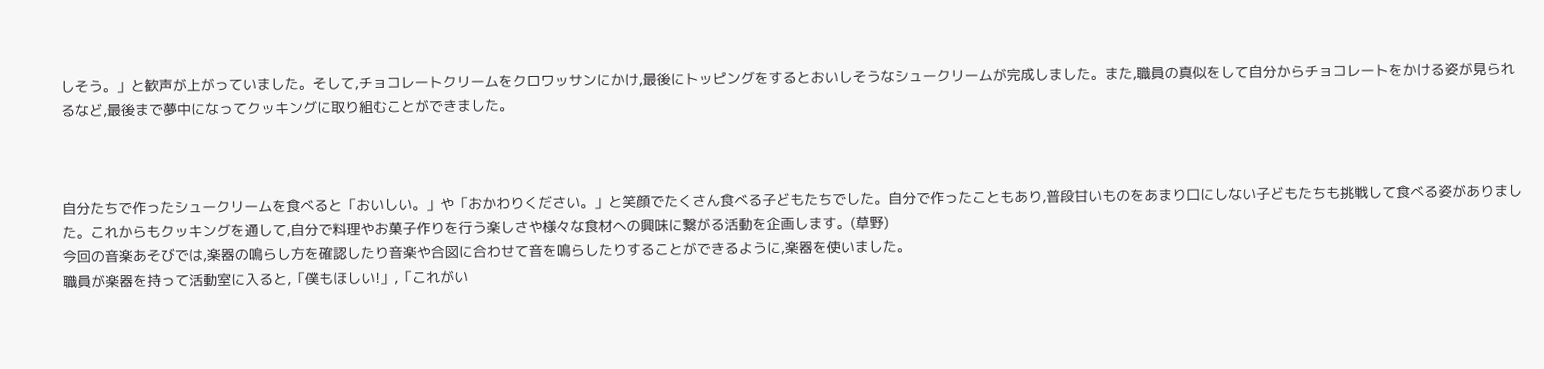しそう。」と歓声が上がっていました。そして,チョコレートクリームをクロワッサンにかけ,最後にトッピングをするとおいしそうなシュークリームが完成しました。また,職員の真似をして自分からチョコレートをかける姿が見られるなど,最後まで夢中になってクッキングに取り組むことができました。



自分たちで作ったシュークリームを食べると「おいしい。」や「おかわりください。」と笑顔でたくさん食べる子どもたちでした。自分で作ったこともあり,普段甘いものをあまり口にしない子どもたちも挑戦して食べる姿がありました。これからもクッキングを通して,自分で料理やお菓子作りを行う楽しさや様々な食材への興味に繋がる活動を企画します。(草野)
今回の音楽あそびでは,楽器の鳴らし方を確認したり音楽や合図に合わせて音を鳴らしたりすることができるように,楽器を使いました。
職員が楽器を持って活動室に入ると,「僕もほしい!」,「これがい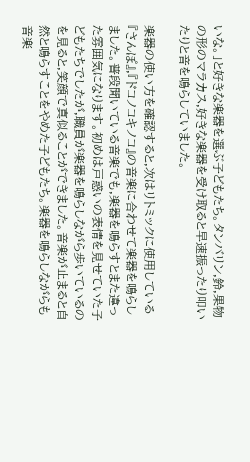いな。」と好きな楽器を選ぶ子どもたち。タンバリン,鈴,果物の形のマラカス,好きな楽器を受け取ると早速振ったり叩いたりと音を鳴らしていました。

楽器の使い方を確認すると,次はリトミックに使用している『さんぽ』,『ドコノコキノコ』の音楽に合わせて楽器を鳴らしました。普段聞いている音楽でも,楽器を鳴らすとまた違った雰囲気になります。初めは戸惑いの表情を見せていた子どもたちでしたが,職員が楽器を鳴らしながら歩いているのを見ると,笑顔で真似ることができました。音楽が止まると自然と鳴らすことをやめた子どもたち。楽器を鳴らしながらも音楽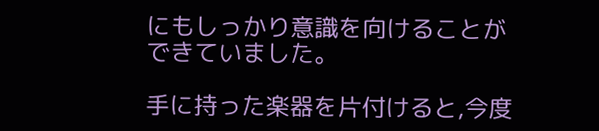にもしっかり意識を向けることができていました。

手に持った楽器を片付けると,今度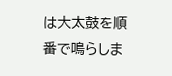は大太鼓を順番で鳴らしま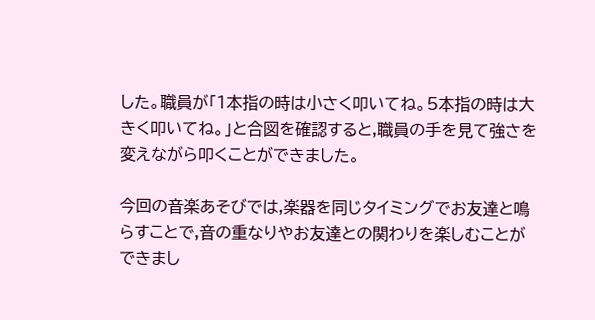した。職員が「1本指の時は小さく叩いてね。5本指の時は大きく叩いてね。」と合図を確認すると,職員の手を見て強さを変えながら叩くことができました。

今回の音楽あそびでは,楽器を同じタイミングでお友達と鳴らすことで,音の重なりやお友達との関わりを楽しむことができまし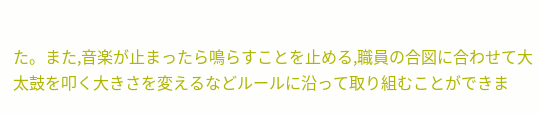た。また,音楽が止まったら鳴らすことを止める,職員の合図に合わせて大太鼓を叩く大きさを変えるなどルールに沿って取り組むことができま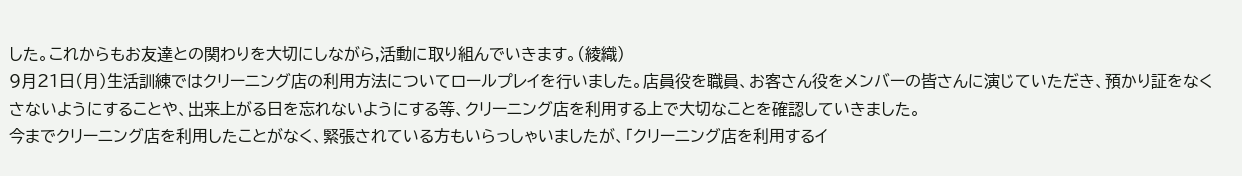した。これからもお友達との関わりを大切にしながら,活動に取り組んでいきます。(綾織)
9月21日(月)生活訓練ではクリーニング店の利用方法についてロールプレイを行いました。店員役を職員、お客さん役をメンバーの皆さんに演じていただき、預かり証をなくさないようにすることや、出来上がる日を忘れないようにする等、クリーニング店を利用する上で大切なことを確認していきました。
今までクリーニング店を利用したことがなく、緊張されている方もいらっしゃいましたが、「クリーニング店を利用するイ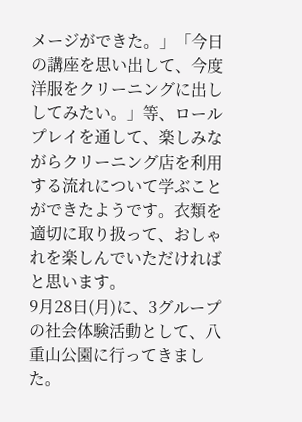メージができた。」「今日の講座を思い出して、今度洋服をクリーニングに出ししてみたい。」等、ロールプレイを通して、楽しみながらクリーニング店を利用する流れについて学ぶことができたようです。衣類を適切に取り扱って、おしゃれを楽しんでいただければと思います。
9月28日(月)に、3グループの社会体験活動として、八重山公園に行ってきました。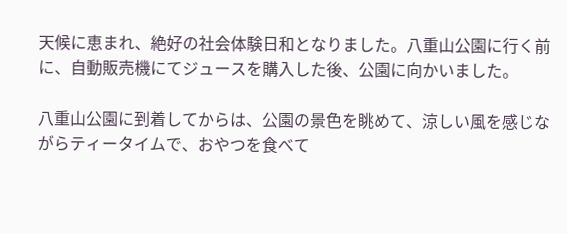天候に恵まれ、絶好の社会体験日和となりました。八重山公園に行く前に、自動販売機にてジュースを購入した後、公園に向かいました。

八重山公園に到着してからは、公園の景色を眺めて、涼しい風を感じながらティータイムで、おやつを食べて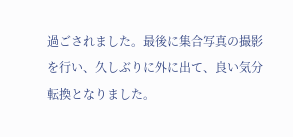過ごされました。最後に集合写真の撮影を行い、久しぶりに外に出て、良い気分転換となりました。